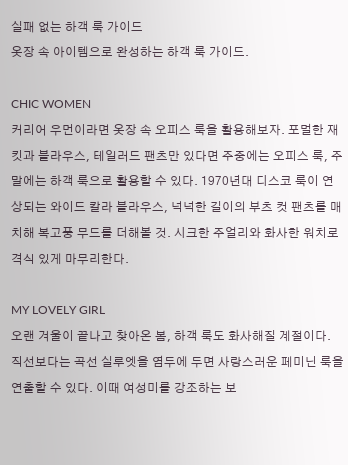실패 없는 하객 룩 가이드
옷장 속 아이템으로 완성하는 하객 룩 가이드.

CHIC WOMEN
커리어 우먼이라면 옷장 속 오피스 룩을 활용해보자. 포멀한 재킷과 블라우스, 테일러드 팬츠만 있다면 주중에는 오피스 룩, 주말에는 하객 룩으로 활용할 수 있다. 1970년대 디스코 룩이 연상되는 와이드 칼라 블라우스, 넉넉한 길이의 부츠 컷 팬츠를 매치해 복고풍 무드를 더해볼 것. 시크한 주얼리와 화사한 워치로 격식 있게 마무리한다.

MY LOVELY GIRL
오랜 겨울이 끝나고 찾아온 봄, 하객 룩도 화사해질 계절이다. 직선보다는 곡선 실루엣을 염두에 두면 사랑스러운 페미닌 룩을 연출할 수 있다. 이때 여성미를 강조하는 보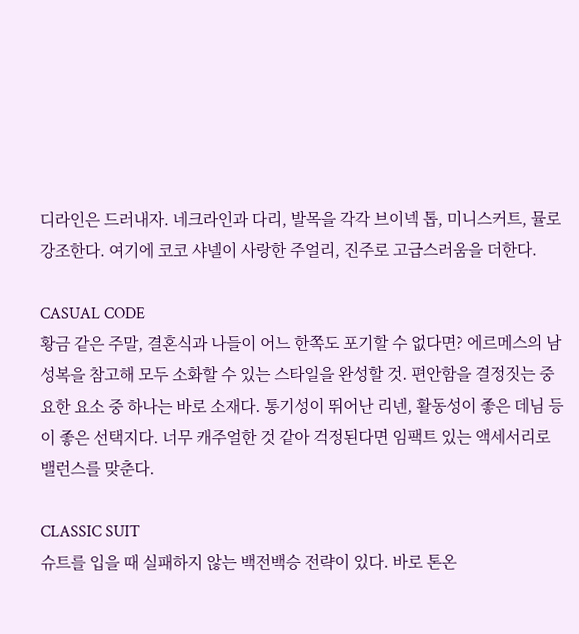디라인은 드러내자. 네크라인과 다리, 발목을 각각 브이넥 톱, 미니스커트, 뮬로 강조한다. 여기에 코코 샤넬이 사랑한 주얼리, 진주로 고급스러움을 더한다.

CASUAL CODE
황금 같은 주말, 결혼식과 나들이 어느 한쪽도 포기할 수 없다면? 에르메스의 남성복을 참고해 모두 소화할 수 있는 스타일을 완성할 것. 편안함을 결정짓는 중요한 요소 중 하나는 바로 소재다. 통기성이 뛰어난 리넨, 활동성이 좋은 데님 등이 좋은 선택지다. 너무 캐주얼한 것 같아 걱정된다면 임팩트 있는 액세서리로 밸런스를 맞춘다.

CLASSIC SUIT
슈트를 입을 때 실패하지 않는 백전백승 전략이 있다. 바로 톤온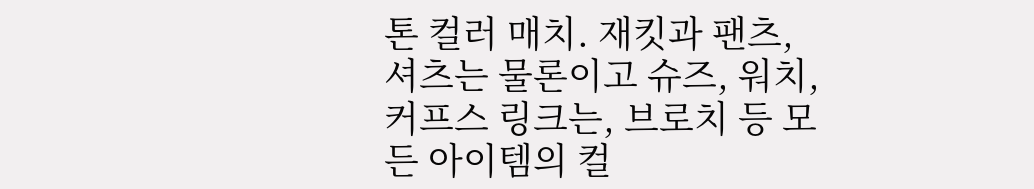톤 컬러 매치. 재킷과 팬츠, 셔츠는 물론이고 슈즈, 워치, 커프스 링크는, 브로치 등 모든 아이템의 컬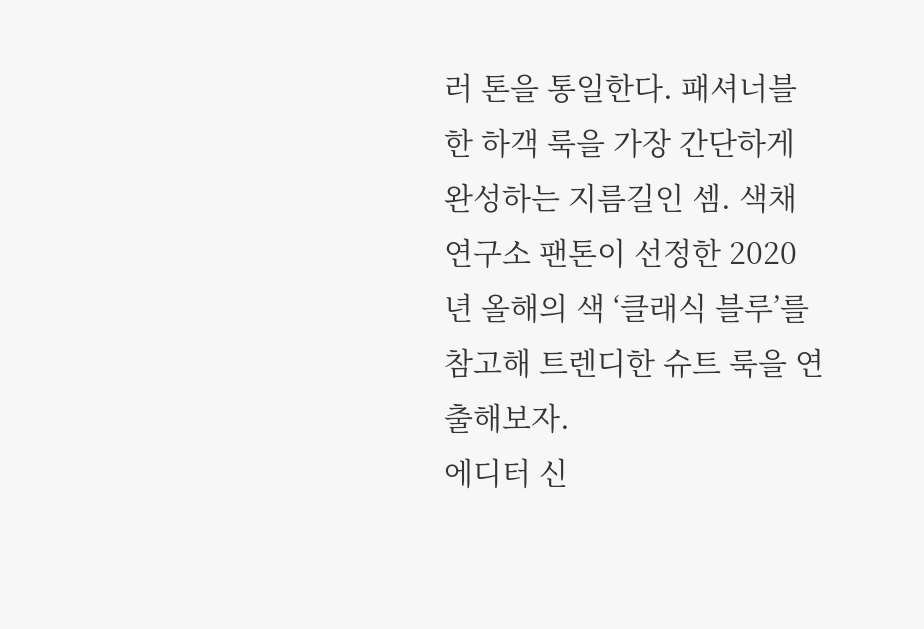러 톤을 통일한다. 패셔너블한 하객 룩을 가장 간단하게 완성하는 지름길인 셈. 색채 연구소 팬톤이 선정한 2020년 올해의 색 ‘클래식 블루’를 참고해 트렌디한 슈트 룩을 연출해보자.
에디터 신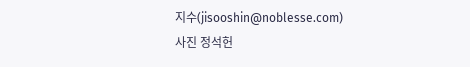지수(jisooshin@noblesse.com)
사진 정석헌